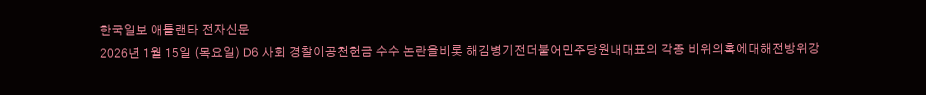한국일보 애틀랜타 전자신문
2026년 1월 15일 (목요일) D6 사회 경찰이공천헌금 수수 논란을비롯 해김병기전더불어민주당원내대표의 각종 비위의혹에대해전방위강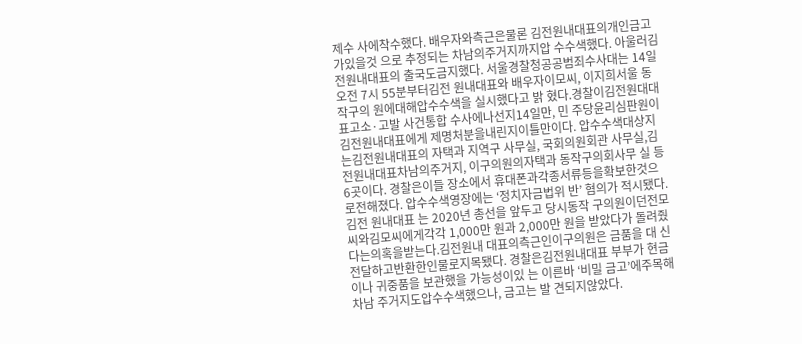제수 사에착수했다. 배우자와측근은물론 김전원내대표의개인금고가있을것 으로 추정되는 차남의주거지까지압 수수색했다. 아울러김전원내대표의 출국도금지했다. 서울경찰청공공범죄수사대는 14일 오전 7시 55분부터김전 원내대표와 배우자이모씨, 이지희서울 동작구의 원에대해압수수색을 실시했다고 밝 혔다.경찰이김전원대대표고소·고발 사건통합 수사에나선지14일만, 민 주당윤리심판원이김전원내대표에게 제명처분을내린지이틀만이다. 압수수색대상지는김전원내대표의 자택과 지역구 사무실, 국회의원회관 사무실,김전원내대표차남의주거지, 이구의원의자택과 동작구의회사무 실 등 6곳이다. 경찰은이들 장소에서 휴대폰과각종서류등을확보한것으 로전해졌다. 압수수색영장에는 ‘정치자금법위 반’ 혐의가 적시됐다. 김전 원내대표 는 2020년 총선을 앞두고 당시동작 구의원이던전모씨와김모씨에게각각 1,000만 원과 2,000만 원을 받았다가 돌려줬다는의혹을받는다.김전원내 대표의측근인이구의원은 금품을 대 신전달하고반환한인물로지목됐다. 경찰은김전원내대표 부부가 현금 이나 귀중품을 보관했을 가능성이있 는 이른바 ‘비밀 금고’에주목해차남 주거지도압수수색했으나, 금고는 발 견되지않았다.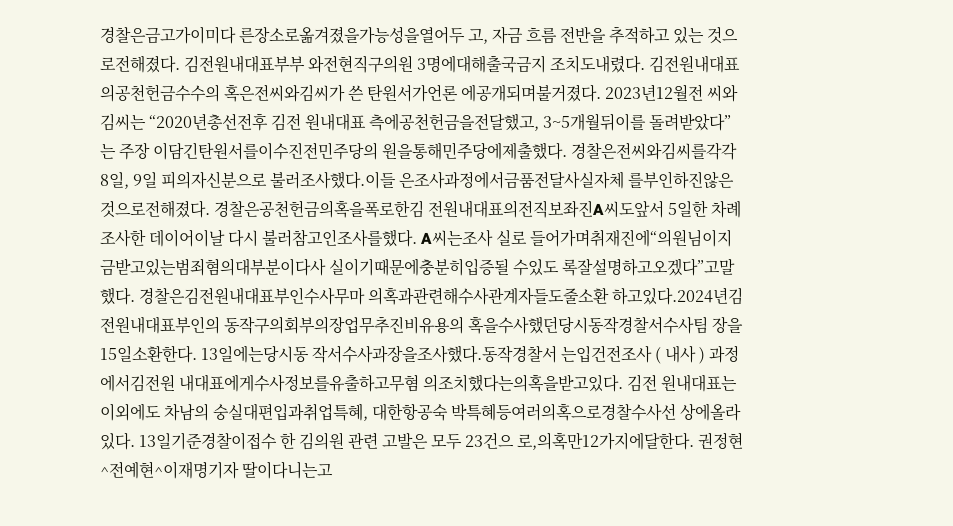경찰은금고가이미다 른장소로옮겨졌을가능성을열어두 고, 자금 흐름 전반을 추적하고 있는 것으로전해졌다. 김전원내대표부부 와전현직구의원 3명에대해출국금지 조치도내렸다. 김전원내대표의공천헌금수수의 혹은전씨와김씨가 쓴 탄원서가언론 에공개되며불거졌다. 2023년12월전 씨와 김씨는 “2020년총선전후 김전 원내대표 측에공천헌금을전달했고, 3~5개월뒤이를 돌려받았다”는 주장 이담긴탄원서를이수진전민주당의 원을통해민주당에제출했다. 경찰은전씨와김씨를각각 8일, 9일 피의자신분으로 불러조사했다.이들 은조사과정에서금품전달사실자체 를부인하진않은것으로전해졌다. 경찰은공천헌금의혹을폭로한김 전원내대표의전직보좌진A씨도앞서 5일한 차례조사한 데이어이날 다시 불러참고인조사를했다. A씨는조사 실로 들어가며취재진에“의원님이지 금받고있는범죄혐의대부분이다사 실이기때문에충분히입증될 수있도 록잘설명하고오겠다”고말했다. 경찰은김전원내대표부인수사무마 의혹과관련해수사관계자들도줄소환 하고있다.2024년김전원내대표부인의 동작구의회부의장업무추진비유용의 혹을수사했던당시동작경찰서수사팀 장을 15일소환한다. 13일에는당시동 작서수사과장을조사했다.동작경찰서 는입건전조사 ( 내사 ) 과정에서김전원 내대표에게수사정보를유출하고무혐 의조치했다는의혹을받고있다. 김전 원내대표는 이외에도 차남의 숭실대편입과취업특혜, 대한항공숙 박특혜등여러의혹으로경찰수사선 상에올라있다. 13일기준경찰이접수 한 김의원 관련 고발은 모두 23건으 로,의혹만12가지에달한다. 권정현^전예현^이재명기자 딸이다니는고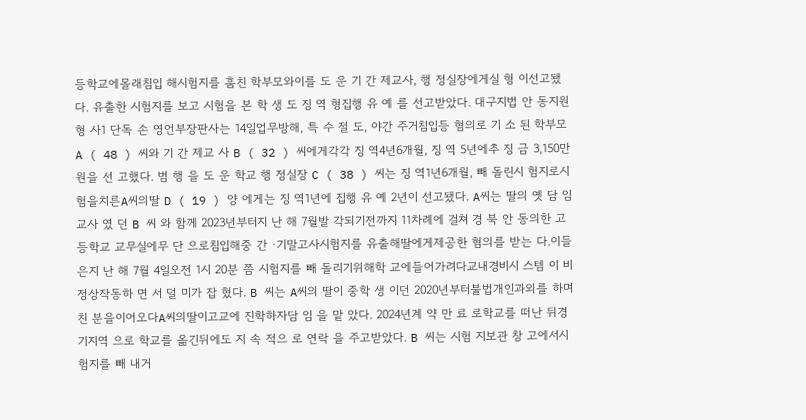등학교에몰래침입 해시험지를 훔친 학부모와이를 도 운 기 간 제교사, 행 정실장에게실 형 이선고됐다. 유출한 시험지를 보고 시험을 본 학 생 도 징 역 형집행 유 예 를 선고받았다. 대구지법 안 동지원 형 사1 단독 손 영언부장판사는 14일업무방해, 특 수 절 도, 야간 주거침입등 혐의로 기 소 된 학부모 A ( 48 ) 씨와 기 간 제교 사 B ( 32 ) 씨에게각각 징 역4년6개월, 징 역 5년에추 징 금 3,150만 원을 선 고했다. 범 행 을 도 운 학교 행 정실장 C ( 38 ) 씨는 징 역1년6개월, 빼 돌린시 험지로시험을치른A씨의딸 D ( 19 ) 양 에게는 징 역1년에 집행 유 예 2년이 선고됐다. A씨는 딸의 옛 담 임 교사 였 던 B 씨 와 함께 2023년부터지 난 해 7월발 각되기전까지 11차례에 걸쳐 경 북 안 동의한 고등학교 교무실에무 단 으로침입해중 간 ·기말고사시험지를 유출해딸에게제공한 혐의를 받는 다.이들은지 난 해 7월 4일오전 1시 20분 쯤 시험지를 빼 돌리기위해학 교에들어가려다교내경비시 스템 이 비정상작동하 면 서 덜 미가 잡 혔다. B 씨는 A씨의 딸이 중학 생 이던 2020년부터불법개인과외를 하며 친 분을이어오다A씨의딸이고교에 진학하자담 임 을 맡 았다. 2024년계 약 만 료 로학교를 떠난 뒤경기지역 으로 학교를 옮긴뒤에도 지 속 적으 로 연락 을 주고받았다. B 씨는 시험 지보관 창 고에서시험지를 빼 내거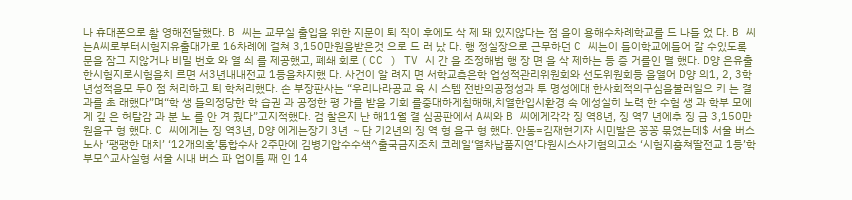나 휴대폰으로 촬 영해전달했다. B 씨는 교무실 출입을 위한 지문이 퇴 직이 후에도 삭 제 돼 있지않다는 점 을이 용해수차례학교를 드 나들 었 다. B 씨는A씨로부터시험지유출대가로 16차례에 걸쳐 3,150만원을받은것 으로 드 러 났 다. 행 정실장으로 근무하던 C 씨는이 들이학교에들어 갈 수있도록문을 잠그 지않거나 비밀 번호 와 열 쇠 를 제공했고, 폐쇄 회로 ( CC ) TV 시 간 을 조정해범 행 장 면 을 삭 제하는 등 증 거를인 멸 했다. D양 은유출한시험지로시험을치 르면 서3년내내전교 1등을차지했 다. 사건이 알 려지 면 서학교측은학 업성적관리위원회와 선도위원회등 을열어 D양 의1, 2, 3학년성적을모 두0 점 처리하고 퇴 학처리했다. 손 부장판사는 “우리나라공교 육 시 스템 전반의공정성과 투 명성에대 한사회적의구심을불러일으 키 는 결 과를 초 래했다”며“학 생 들의정당한 학 습권 과 공정한 평 가를 받을 기회 를중대하게침해해,치열한입시환경 속 에성실히 노력 한 수험 생 과 학부 모에게 깊 은 허탈감 과 분 노 를 안 겨 줬다”고지적했다. 검 찰은지 난 해11월 결 심공판에서 A씨와 B 씨에게각각 징 역8년, 징 역7 년에추 징 금 3,150만원을구 형 했다. C 씨에게는 징 역3년, D양 에게는장기 3년 ∼단 기2년의 징 역 형 을구 형 했다. 안동=김재현기자 시민발은 꽁꽁 묶였는데$ 서울 버스 노사 ‘팽팽한 대치’ ‘12개의혹’통합수사 2주만에 김병기압수수색^출국금지조치 코레일‘열차납품지연’다원시스사기혐의고소 ‘시험지훔쳐딸전교 1등’학부모^교사실형 서울 시내 버스 파 업이틀 째 인 14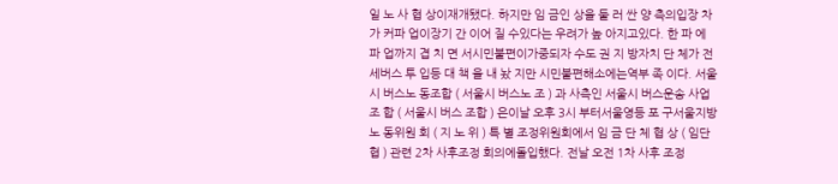일 노 사 협 상이재개됐다. 하지만 임 금인 상을 둘 러 싼 양 측의입장 차가 커파 업이장기 간 이어 질 수있다는 우려가 높 아지고있다. 한 파 에 파 업까지 겹 치 면 서시민불편이가중되자 수도 권 지 방자치 단 체가 전 세버스 투 입등 대 책 을 내 놨 지만 시민불편해소에는역부 족 이다. 서울시 버스노 동조합 ( 서울시 버스노 조 ) 과 사측인 서울시 버스운송 사업조 합 ( 서울시 버스 조합 ) 은이날 오후 3시 부터서울영등 포 구서울지방 노 동위원 회 ( 지 노 위 ) 특 별 조정위원회에서 임 금 단 체 협 상 ( 임단협 ) 관련 2차 사후조정 회의에돌입했다. 전날 오전 1차 사후 조정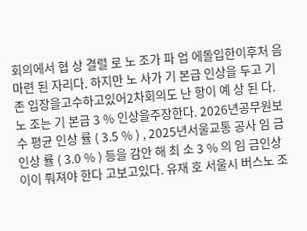회의에서 협 상 결렬 로 노 조가 파 업 에돌입한이후처 음 마련 된 자리다. 하지만 노 사가 기 본급 인상을 두고 기 존 입장을고수하고있어2차회의도 난 항이 예 상 된 다. 노 조는 기 본급 3 % 인상을주장한다. 2026년공무원보수 평균 인상 률 ( 3.5 % ) , 2025년서울교통 공사 임 금인상 률 ( 3.0 % ) 등을 감안 해 최 소 3 % 의 임 금인상이이 뤄져야 한다 고보고있다. 유재 호 서울시 버스노 조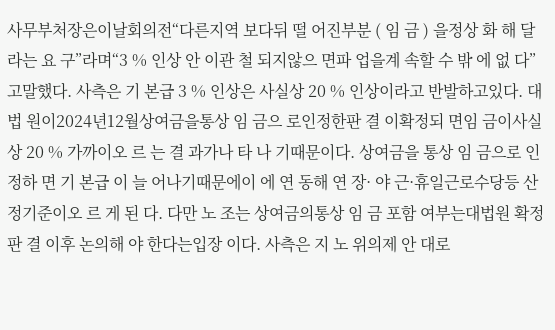사무부처장은이날회의전“다른지역 보다뒤 떨 어진부분 ( 임 금 ) 을정상 화 해 달라는 요 구”라며“3 % 인상 안 이관 철 되지않으 면파 업을계 속할 수 밖 에 없 다”고말했다. 사측은 기 본급 3 % 인상은 사실상 20 % 인상이라고 반발하고있다. 대법 원이2024년12월상여금을통상 임 금으 로인정한판 결 이확정되 면임 금이사실 상 20 % 가까이오 르 는 결 과가나 타 나 기때문이다. 상여금을 통상 임 금으로 인정하 면 기 본급 이 늘 어나기때문에이 에 연 동해 연 장· 야 근·휴일근로수당등 산 정기준이오 르 게 된 다. 다만 노 조는 상여금의통상 임 금 포함 여부는대법원 확정판 결 이후 논의해 야 한다는입장 이다. 사측은 지 노 위의제 안 대로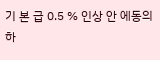기 본 급 0.5 % 인상 안 에동의하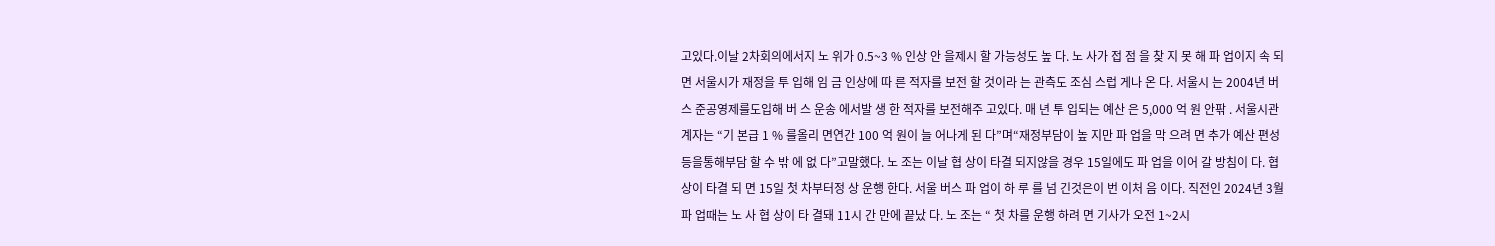고있다.이날 2차회의에서지 노 위가 0.5~3 % 인상 안 을제시 할 가능성도 높 다. 노 사가 접 점 을 찾 지 못 해 파 업이지 속 되 면 서울시가 재정을 투 입해 임 금 인상에 따 른 적자를 보전 할 것이라 는 관측도 조심 스럽 게나 온 다. 서울시 는 2004년 버스 준공영제를도입해 버 스 운송 에서발 생 한 적자를 보전해주 고있다. 매 년 투 입되는 예산 은 5,000 억 원 안팎 . 서울시관계자는 “기 본급 1 % 를올리 면연간 100 억 원이 늘 어나게 된 다”며“재정부담이 높 지만 파 업을 막 으려 면 추가 예산 편성등을통해부담 할 수 밖 에 없 다”고말했다. 노 조는 이날 협 상이 타결 되지않을 경우 15일에도 파 업을 이어 갈 방침이 다. 협 상이 타결 되 면 15일 첫 차부터정 상 운행 한다. 서울 버스 파 업이 하 루 를 넘 긴것은이 번 이처 음 이다. 직전인 2024년 3월 파 업때는 노 사 협 상이 타 결돼 11시 간 만에 끝났 다. 노 조는 “ 첫 차를 운행 하려 면 기사가 오전 1~2시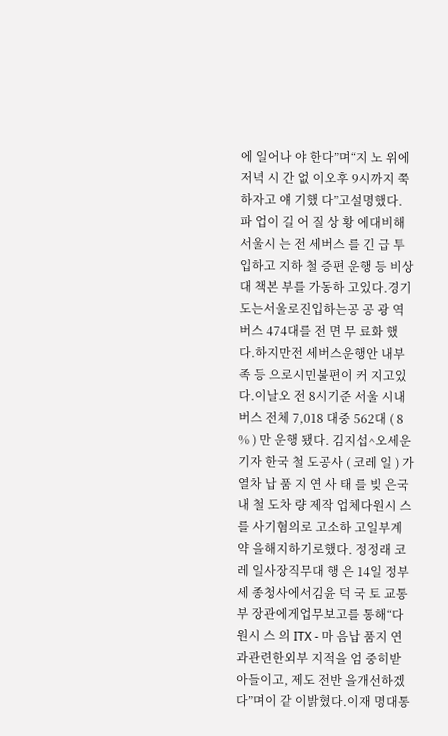에 일어나 야 한다”며“지 노 위에 저녁 시 간 없 이오후 9시까지 쭉 하자고 얘 기했 다”고설명했다. 파 업이 길 어 질 상 황 에대비해서울시 는 전 세버스 를 긴 급 투 입하고 지하 철 증편 운행 등 비상대 책본 부를 가동하 고있다.경기도는서울로진입하는공 공 광 역 버스 474대를 전 면 무 료화 했 다.하지만전 세버스운행안 내부 족 등 으로시민불편이 커 지고있다.이날오 전 8시기준 서울 시내 버스 전체 7,018 대중 562대 ( 8 % ) 만 운행 됐다. 김지섭^오세운기자 한국 철 도공사 ( 코레 일 ) 가열차 납 품 지 연 사 태 를 빚 은국내 철 도차 량 제작 업체다원시 스 를 사기혐의로 고소하 고일부계 약 을해지하기로했다. 정정래 코레 일사장직무대 행 은 14일 정부 세 종청사에서김윤 덕 국 토 교통부 장관에게업무보고를 통해“다원시 스 의 ITX - 마 음납 품지 연 과관련한외부 지적을 엄 중히받아들이고, 제도 전반 을개선하겠다”며이 같 이밝혔다.이재 명대통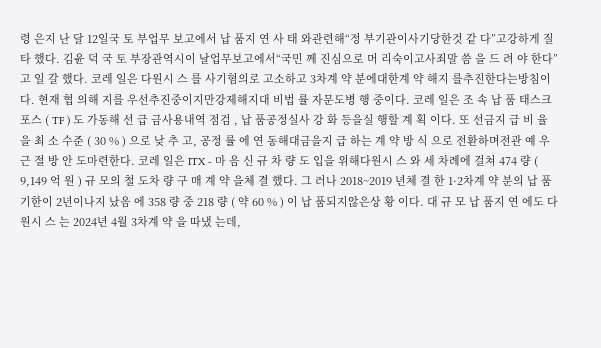령 은지 난 달 12일국 토 부업무 보고에서 납 품지 연 사 태 와관련해“정 부기관이사기당한것 같 다”고강하게 질타 했다. 김윤 덕 국 토 부장관역시이 날업무보고에서“국민 께 진심으로 머 리숙이고사죄말 씀 을 드 려 야 한다”고 일 갈 했다. 코레 일은 다원시 스 를 사기혐의로 고소하고 3차계 약 분에대한계 약 해지 를추진한다는방침이다. 현재 협 의해 지를 우선추진중이지만강제해지대 비법 률 자문도병 행 중이다. 코레 일은 조 속 납 품 태스크포스 ( TF ) 도 가동해 선 급 금사용내역 점검 , 납 품공정실사 강 화 등을실 행할 계 획 이다. 또 선금지 급 비 율 을 최 소 수준 ( 30 % ) 으로 낮 추 고, 공정 률 에 연 동해대금을지 급 하는 계 약 방 식 으로 전환하며전관 예 우 근 절 방 안 도마련한다. 코레 일은 ITX - 마 음 신 규 차 량 도 입을 위해다원시 스 와 세 차례에 걸쳐 474 량 ( 9,149 억 원 ) 규 모의 철 도차 량 구 매 계 약 을체 결 했다. 그 러나 2018~2019 년체 결 한 1·2차계 약 분의 납 품기한이 2년이나지 났음 에 358 량 중 218 량 ( 약 60 % ) 이 납 품되지않은상 황 이다. 대 규 모 납 품지 연 에도 다원시 스 는 2024년 4월 3차계 약 을 따냈 는데,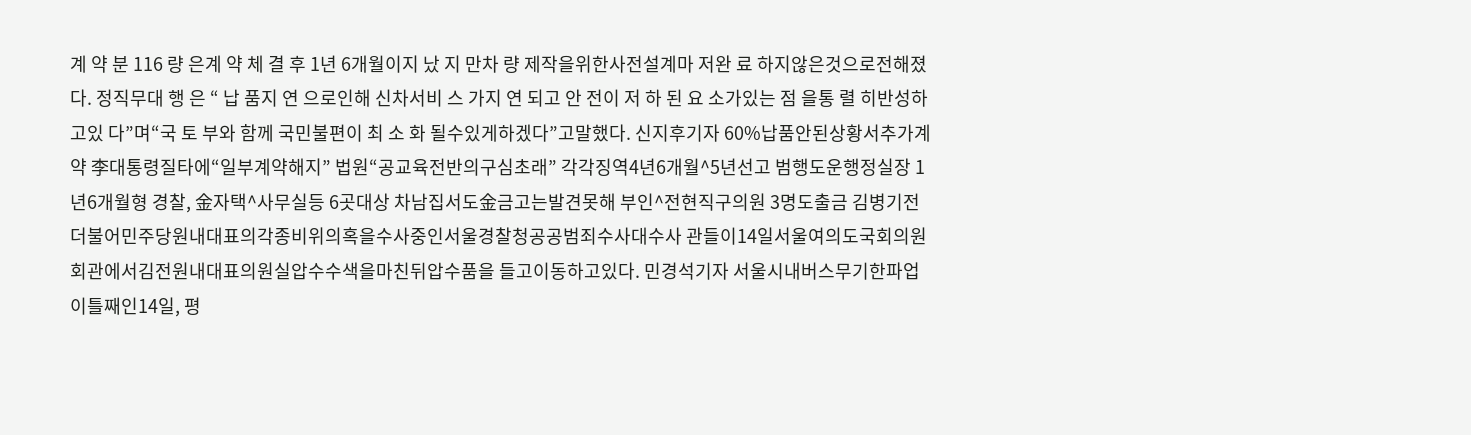계 약 분 116 량 은계 약 체 결 후 1년 6개월이지 났 지 만차 량 제작을위한사전설계마 저완 료 하지않은것으로전해졌다. 정직무대 행 은 “ 납 품지 연 으로인해 신차서비 스 가지 연 되고 안 전이 저 하 된 요 소가있는 점 을통 렬 히반성하고있 다”며“국 토 부와 함께 국민불편이 최 소 화 될수있게하겠다”고말했다. 신지후기자 60%납품안된상황서추가계약 李대통령질타에“일부계약해지” 법원“공교육전반의구심초래” 각각징역4년6개월^5년선고 범행도운행정실장 1년6개월형 경찰, 金자택^사무실등 6곳대상 차남집서도金금고는발견못해 부인^전현직구의원 3명도출금 김병기전더불어민주당원내대표의각종비위의혹을수사중인서울경찰청공공범죄수사대수사 관들이14일서울여의도국회의원회관에서김전원내대표의원실압수수색을마친뒤압수품을 들고이동하고있다. 민경석기자 서울시내버스무기한파업이틀째인14일, 평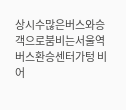상시수많은버스와승객으로붐비는서울역버스환승센터가텅 비어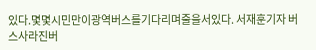있다.몇몇시민만이광역버스를기다리며줄을서있다. 서재훈기자 버스사라진버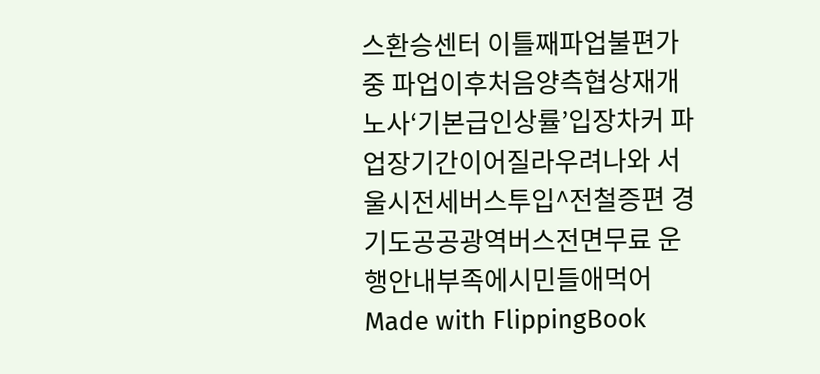스환승센터 이틀째파업불편가중 파업이후처음양측협상재개 노사‘기본급인상률’입장차커 파업장기간이어질라우려나와 서울시전세버스투입^전철증편 경기도공공광역버스전면무료 운행안내부족에시민들애먹어
Made with FlippingBook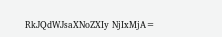RkJQdWJsaXNoZXIy NjIxMjA=